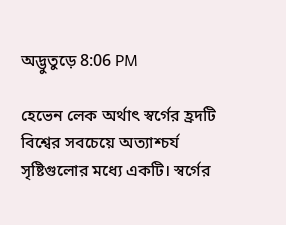অদ্ভুতুড়ে 8:06 PM

হেভেন লেক অর্থাৎ স্বর্গের হ্রদটি বিশ্বের সবচেয়ে অত্যাশ্চর্য সৃষ্টিগুলোর মধ্যে একটি। স্বর্গের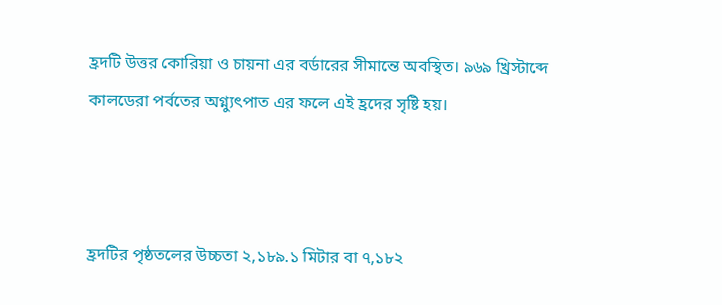হ্রদটি উত্তর কোরিয়া ও চায়না এর বর্ডারের সীমান্তে অবস্থিত। ৯৬৯ খ্রিস্টাব্দে কালডেরা পর্বতের অগ্ন্যুৎপাত এর ফলে এই হ্রদের সৃষ্টি হয়।



হ্রদটির পৃষ্ঠতলের উচ্চতা ২,১৮৯.১ মিটার বা ৭,১৮২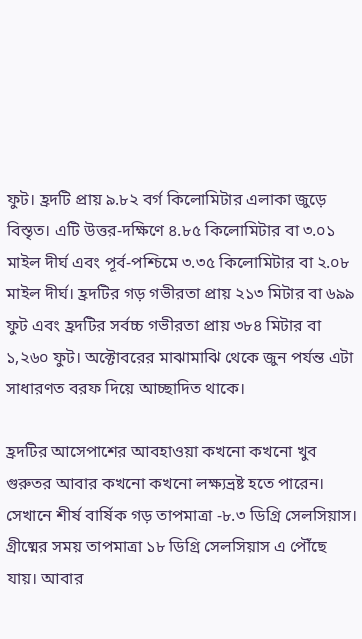ফুট। হ্রদটি প্রায় ৯.৮২ বর্গ কিলোমিটার এলাকা জুড়ে বিস্তৃত। এটি উত্তর-দক্ষিণে ৪.৮৫ কিলোমিটার বা ৩.০১ মাইল দীর্ঘ এবং পূর্ব-পশ্চিমে ৩.৩৫ কিলোমিটার বা ২.০৮ মাইল দীর্ঘ। হ্রদটির গড় গভীরতা প্রায় ২১৩ মিটার বা ৬৯৯ ফুট এবং হ্রদটির সর্বচ্চ গভীরতা প্রায় ৩৮৪ মিটার বা ১,২৬০ ফুট। অক্টোবরের মাঝামাঝি থেকে জুন পর্যন্ত এটা সাধারণত বরফ দিয়ে আচ্ছাদিত থাকে।

হ্রদটির আসেপাশের আবহাওয়া কখনো কখনো খুব গুরুতর আবার কখনো কখনো লক্ষ্যভ্রষ্ট হতে পারেন। সেখানে শীর্ষ বার্ষিক গড় তাপমাত্রা -৮.৩ ডিগ্রি সেলসিয়াস। গ্রীষ্মের সময় তাপমাত্রা ১৮ ডিগ্রি সেলসিয়াস এ পৌঁছে যায়। আবার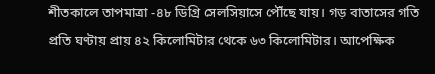শীতকালে তাপমাত্রা -৪৮ ডিগ্রি সেলসিয়াসে পৌঁছে যায়। গড় বাতাসের গতি প্রতি ঘণ্টায় প্রায় ৪২ কিলোমিটার থেকে ৬৩ কিলোমিটার। আপেক্ষিক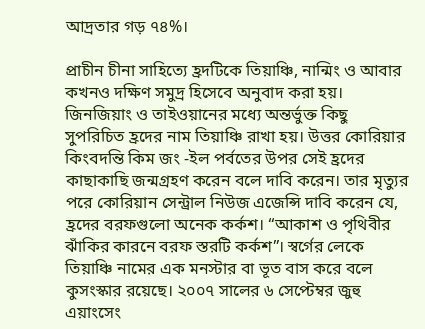আদ্রতার গড় ৭৪%।

প্রাচীন চীনা সাহিত্যে হ্রদটিকে তিয়াঞ্চি, নান্মিং ও আবার কখনও দক্ষিণ সমুদ্র হিসেবে অনুবাদ করা হয়। জিনজিয়াং ও তাইওয়ানের মধ্যে অন্তর্ভুক্ত কিছু সুপরিচিত হ্রদের নাম তিয়াঞ্চি রাখা হয়। উত্তর কোরিয়ার কিংবদন্তি কিম জং -ইল পর্বতের উপর সেই হ্রদের কাছাকাছি জন্মগ্রহণ করেন বলে দাবি করেন। তার মৃত্যুর পরে কোরিয়ান সেন্ট্রাল নিউজ এজেন্সি দাবি করেন যে, হ্রদের বরফগুলো অনেক কর্কশ। “আকাশ ও পৃথিবীর ঝাঁকির কারনে বরফ স্তরটি কর্কশ”। স্বর্গের লেকে তিয়াঞ্চি নামের এক মনস্টার বা ভূত বাস করে বলে কুসংস্কার রয়েছে। ২০০৭ সালের ৬ সেপ্টেম্বর জুহু এয়াংসেং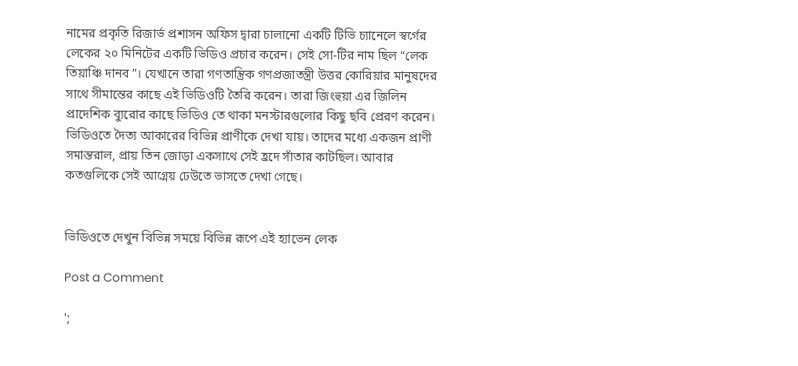নামের প্রকৃতি রিজার্ভ প্রশাসন অফিস দ্বারা চালানো একটি টিভি চ্যানেলে স্বর্গের লেকের ২০ মিনিটের একটি ভিডিও প্রচার করেন। সেই সো-টির নাম ছিল “লেক তিয়াঞ্চি দানব”। যেখানে তারা গণতান্ত্রিক গণপ্রজাতন্ত্রী উত্তর কোরিয়ার মানুষদের সাথে সীমান্তের কাছে এই ভিডিওটি তৈরি করেন। তারা জিংহুয়া এর জিলিন প্রাদেশিক ব্যুরোর কাছে ভিডিও তে থাকা মনস্টারগুলোর কিছু ছবি প্রেরণ করেন। ভিডিওতে দৈত্য আকারের বিভিন্ন প্রাণীকে দেখা যায়। তাদের মধ্যে একজন প্রাণী সমান্তরাল, প্রায় তিন জোড়া একসাথে সেই হ্রদে সাঁতার কাটছিল। আবার কতগুলিকে সেই আগ্নেয় ঢেউতে ভাসতে দেখা গেছে।


ভিডিওতে দেখুন বিভিন্ন সময়ে বিভিন্ন রূপে এই হ্যাভেন লেক

Post a Comment

';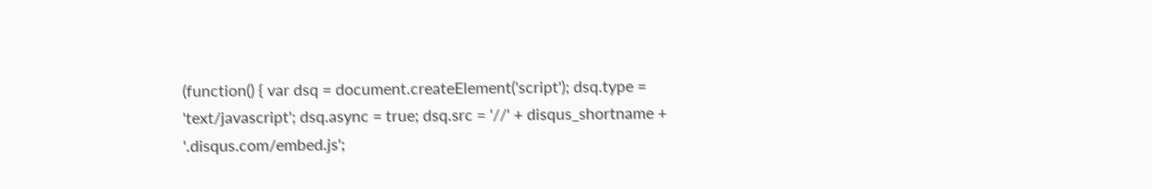(function() { var dsq = document.createElement('script'); dsq.type = 'text/javascript'; dsq.async = true; dsq.src = '//' + disqus_shortname + '.disqus.com/embed.js';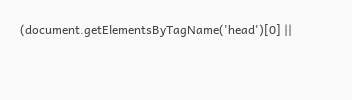(document.getElementsByTagName('head')[0] ||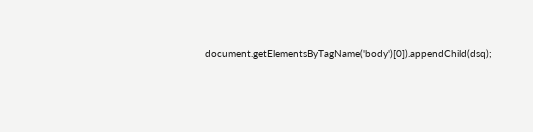document.getElementsByTagName('body')[0]).appendChild(dsq);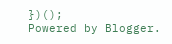})();
Powered by Blogger.